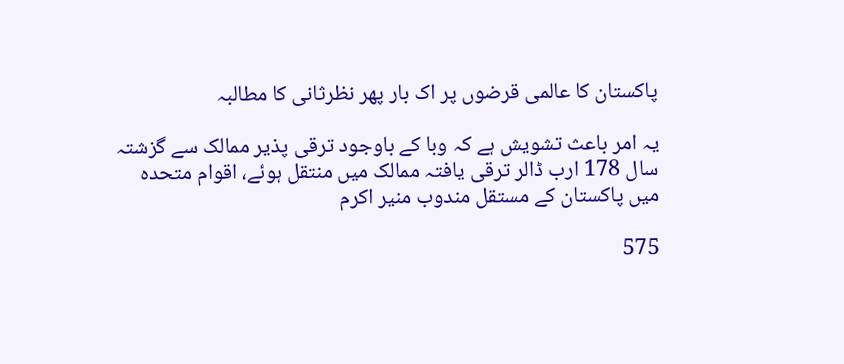پاکستان کا عالمی قرضوں پر اک بار پھر نظرثانی کا مطالبہ

یہ امر باعث تشویش ہے کہ وبا کے باوجود ترقی پذیر ممالک سے گزشتہ سال 178 ارب ڈالر ترقی یافتہ ممالک میں منتقل ہوئے، اقوام متحدہ میں پاکستان کے مستقل مندوب منیر اکرم

575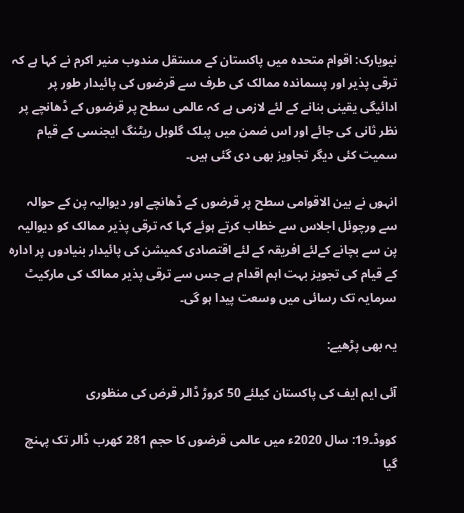نیویارک: اقوام متحدہ میں پاکستان کے مستقل مندوب منیر اکرم نے کہا ہے کہ ترقی پذیر اور پسماندہ ممالک کی طرف سے قرضوں کی پائیدار طور پر ادائیگی یقینی بنانے کے لئے لازمی ہے کہ عالمی سطح پر قرضوں کے ڈھانچے پر نظر ثانی کی جائے اور اس ضمن میں پبلک گلوبل ریٹنگ ایجنسی کے قیام سمیت کئی دیگر تجاویز بھی دی گئی ہیں۔

انہوں نے بین الاقوامی سطح پر قرضوں کے ڈھانچے اور دیوالیہ پن کے حوالہ سے ورچوئل اجلاس سے خطاب کرتے ہوئے کہا کہ ترقی پذیر ممالک کو دیوالیہ پن سے بچانے کےلئے افریقہ کے لئے اقتصادی کمیشن کی پائیدار بنیادوں پر ادارہ کے قیام کی تجویز بہت اہم اقدام ہے جس سے ترقی پذیر ممالک کی مارکیٹ سرمایہ تک رسائی میں وسعت پیدا ہو گی۔

یہ بھی پڑھیے:

آئی ایم ایف کی پاکستان کیلئے 50 کروڑ ڈالر قرض کی منظوری

کووڈ۔19: سال 2020ء میں عالمی قرضوں کا حجم 281 کھرب ڈالر تک پہنچ گیا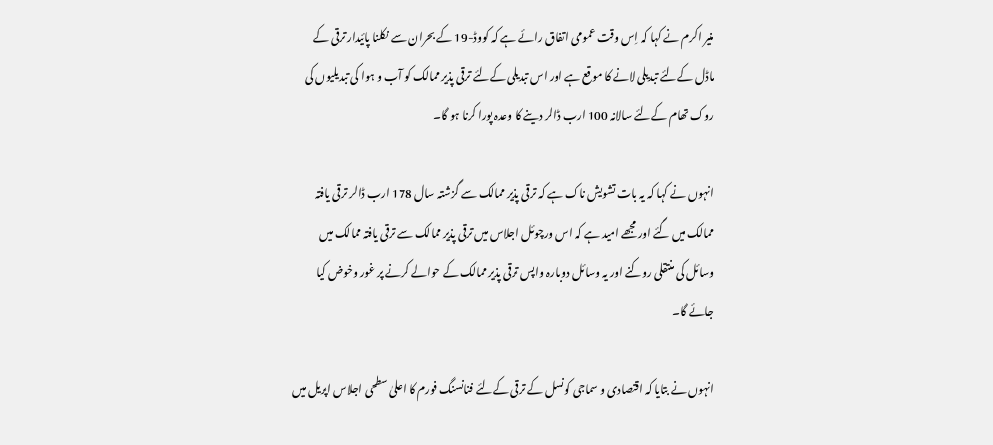منیر اکرم نے کہا کہ اِس وقت عمومی اتفاق رائے ہے کہ کووڈ-19 کے بحران سے نکلنا پائیدار ترقی کے ماڈل کےلئے تبدیلی لانے کا موقع ہے اور اس تبدیلی کےلئے ترقی پذیر ممالک کو آب و ہوا کی تبدیلیوں کی روک تھام کےلئے سالانہ 100 ارب ڈالر دینے کا وعدہ پورا کرنا ہو گا۔

انہوں نے کہا کہ یہ بات تشویش ناک ہے کہ ترقی پذیر ممالک سے گزشتہ سال 178 ارب ڈالر ترقی یافتہ ممالک میں گئے اور مجھے امید ہے کہ اس ورچوئل اجلاس میں ترقی پذیر ممالک سے ترقی یافتہ ممالک میں وسائل کی منتقلی روکنے اور یہ وسائل دوبارہ واپس ترقی پذیر ممالک کے حوالے کرنے پر غور وخوض کیا جائے گا۔

انہوں نے بتایا کہ اقتصادی و سماجی کونسل کے ترقی کےلئے فنانسنگ فورم کا اعلیٰ سطحی اجلاس اپریل میں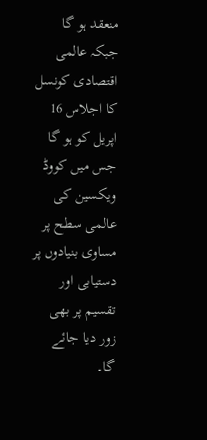منعقد ہو گا جبکہ عالمی اقتصادی کونسل کا اجلاس 16 اپریل کو ہو گا جس میں کووڈ ویکسین کی عالمی سطح پر مساوی بنیادوں پر دستیابی اور تقسیم پر بھی زور دیا جائے گا۔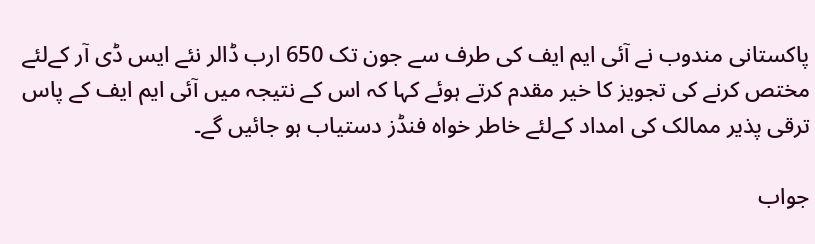پاکستانی مندوب نے آئی ایم ایف کی طرف سے جون تک 650 ارب ڈالر نئے ایس ڈی آر کےلئے مختص کرنے کی تجویز کا خیر مقدم کرتے ہوئے کہا کہ اس کے نتیجہ میں آئی ایم ایف کے پاس ترقی پذیر ممالک کی امداد کےلئے خاطر خواہ فنڈز دستیاب ہو جائیں گے۔

جواب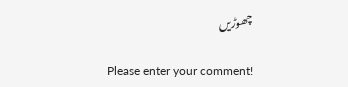چھوڑیں

Please enter your comment!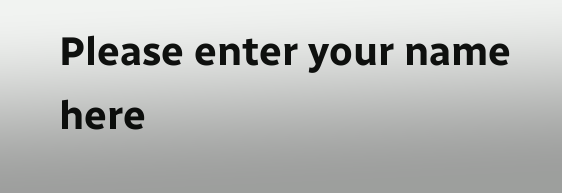Please enter your name here